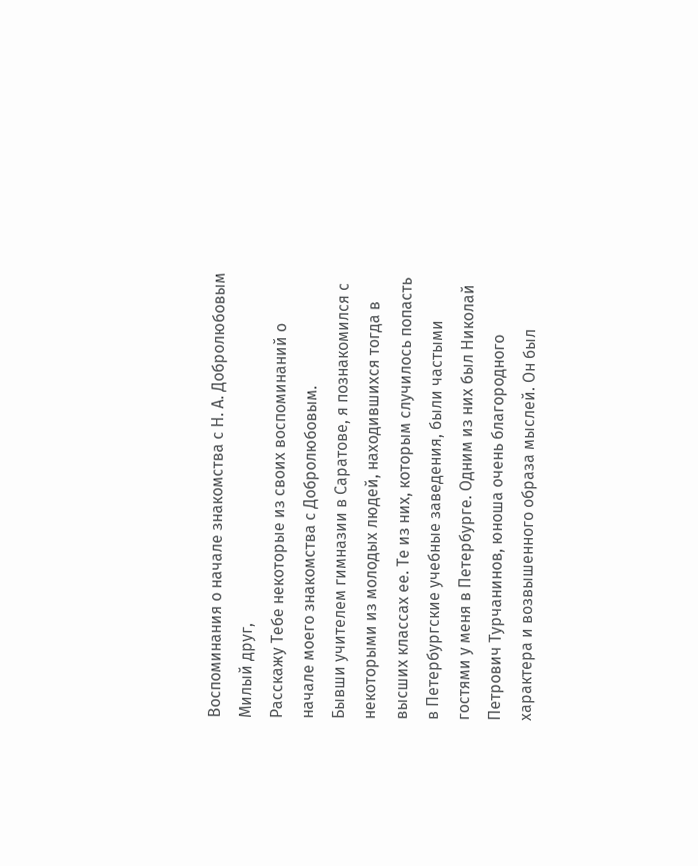Воспоминания о начале знакомства с Н. А. Добролюбовым
Милый друг,
Расскажу Тебе некоторые из своих воспоминаний о начале моего знакомства с Добролюбовым.
Бывши учителем гимназии в Саратове, я познакомился с некоторыми из молодых людей, находившихся тогда в высших классах ее. Те из них, которым случилось попасть в Петербургские учебные заведения, были частыми гостями у меня в Петербурге. Одним из них был Николай Петрович Турчанинов, юноша очень благородного характера и возвышенного образа мыслей. Он был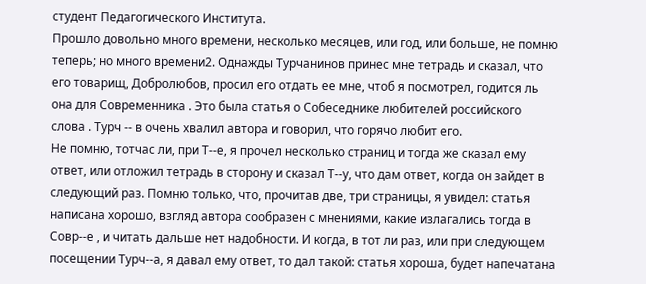студент Педагогического Института.
Прошло довольно много времени, несколько месяцев, или год, или больше, не помню теперь; но много времени2. Однажды Турчанинов принес мне тетрадь и сказал, что его товарищ, Добролюбов, просил его отдать ее мне, чтоб я посмотрел, годится ль она для Современника . Это была статья о Собеседнике любителей российского слова . Турч -- в очень хвалил автора и говорил, что горячо любит его.
Не помню, тотчас ли, при Т--е, я прочел несколько страниц и тогда же сказал ему ответ, или отложил тетрадь в сторону и сказал Т--у, что дам ответ, когда он зайдет в следующий раз. Помню только, что, прочитав две, три страницы, я увидел: статья написана хорошо, взгляд автора сообразен с мнениями, какие излагались тогда в Совр--е , и читать дальше нет надобности. И когда, в тот ли раз, или при следующем посещении Турч--а, я давал ему ответ, то дал такой: статья хороша, будет напечатана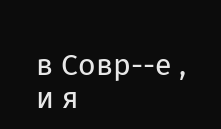в Совр--е , и я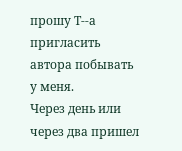прошу Т--а пригласить автора побывать у меня.
Через день или через два пришел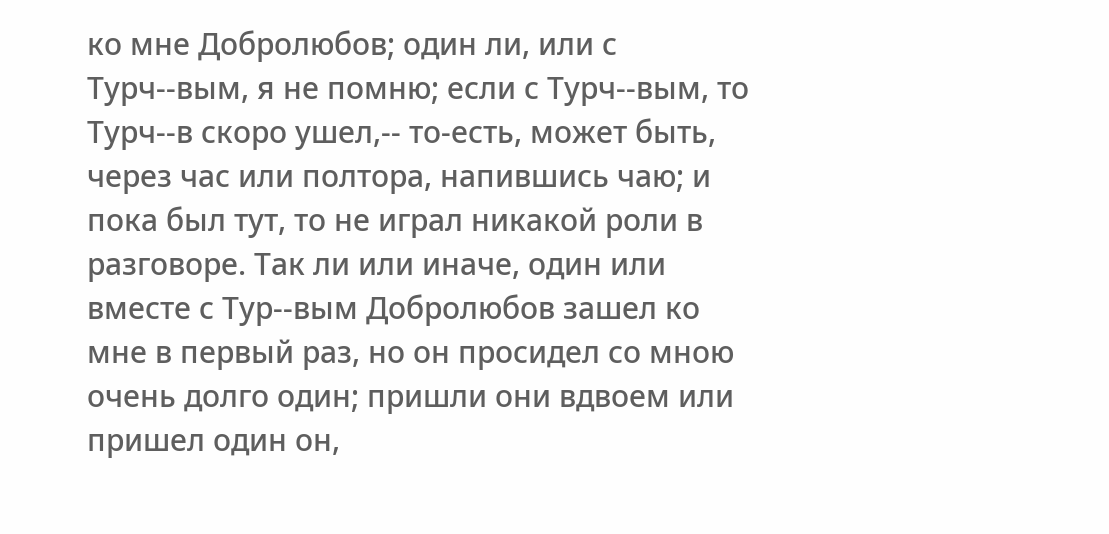ко мне Добролюбов; один ли, или с Турч--вым, я не помню; если с Турч--вым, то Турч--в скоро ушел,-- то-есть, может быть, через час или полтора, напившись чаю; и пока был тут, то не играл никакой роли в разговоре. Так ли или иначе, один или вместе с Тур--вым Добролюбов зашел ко мне в первый раз, но он просидел со мною очень долго один; пришли они вдвоем или пришел один он,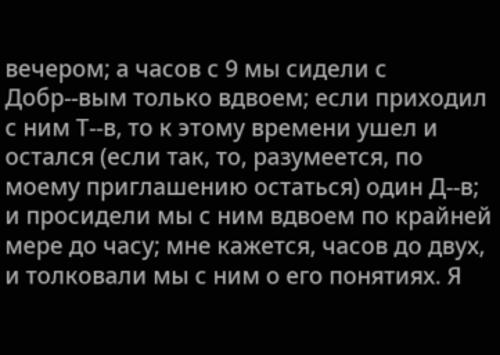вечером; а часов с 9 мы сидели с Добр--вым только вдвоем; если приходил с ним Т--в, то к этому времени ушел и остался (если так, то, разумеется, по моему приглашению остаться) один Д--в; и просидели мы с ним вдвоем по крайней мере до часу; мне кажется, часов до двух, и толковали мы с ним о его понятиях. Я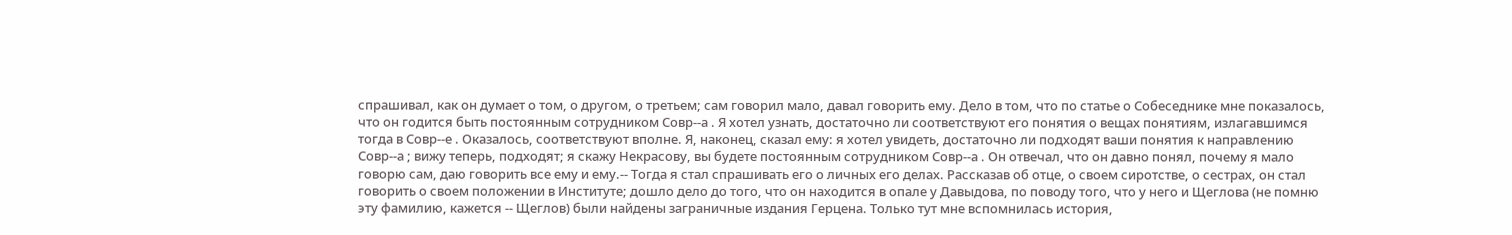спрашивал, как он думает о том, о другом, о третьем; сам говорил мало, давал говорить ему. Дело в том, что по статье о Собеседнике мне показалось, что он годится быть постоянным сотрудником Совр--а . Я хотел узнать, достаточно ли соответствуют его понятия о вещах понятиям, излагавшимся тогда в Совр--е . Оказалось, соответствуют вполне. Я, наконец, сказал ему: я хотел увидеть, достаточно ли подходят ваши понятия к направлению Совр--а ; вижу теперь, подходят; я скажу Некрасову, вы будете постоянным сотрудником Совр--а . Он отвечал, что он давно понял, почему я мало говорю сам, даю говорить все ему и ему.-- Тогда я стал спрашивать его о личных его делах. Рассказав об отце, о своем сиротстве, о сестрах, он стал говорить о своем положении в Институте; дошло дело до того, что он находится в опале у Давыдова, по поводу того, что у него и Щеглова (не помню эту фамилию, кажется -- Щеглов) были найдены заграничные издания Герцена. Только тут мне вспомнилась история,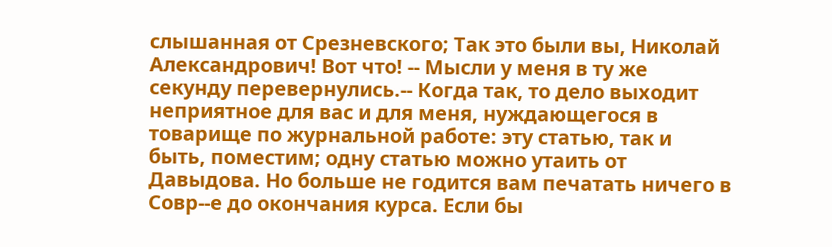слышанная от Срезневского; Так это были вы, Николай Александрович! Вот что! -- Мысли у меня в ту же секунду перевернулись.-- Когда так, то дело выходит неприятное для вас и для меня, нуждающегося в товарище по журнальной работе: эту статью, так и быть, поместим; одну статью можно утаить от Давыдова. Но больше не годится вам печатать ничего в Совр--е до окончания курса. Если бы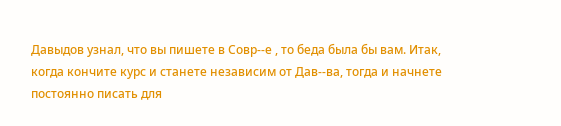Давыдов узнал, что вы пишете в Совр--е , то беда была бы вам. Итак, когда кончите курс и станете независим от Дав--ва, тогда и начнете постоянно писать для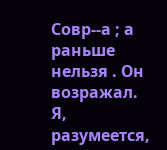Совр--а ; а раньше нельзя . Он возражал. Я, разумеется,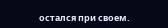остался при своем.